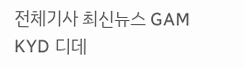전체기사 최신뉴스 GAM
KYD 디데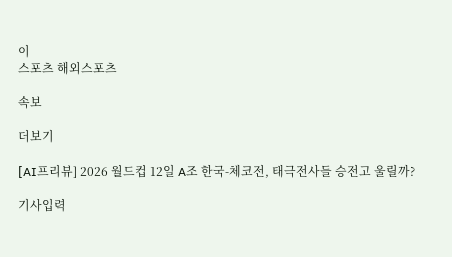이
스포츠 해외스포츠

속보

더보기

[AI프리뷰] 2026 월드컵 12일 A조 한국-체코전, 태극전사들 승전고 울릴까?

기사입력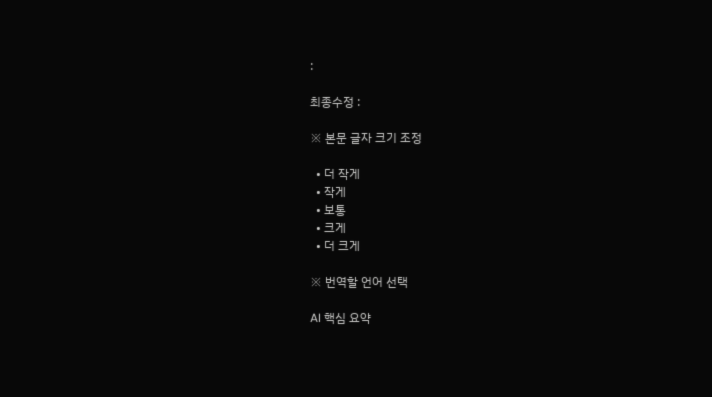:

최종수정 :

※ 본문 글자 크기 조정

  • 더 작게
  • 작게
  • 보통
  • 크게
  • 더 크게

※ 번역할 언어 선택

AI 핵심 요약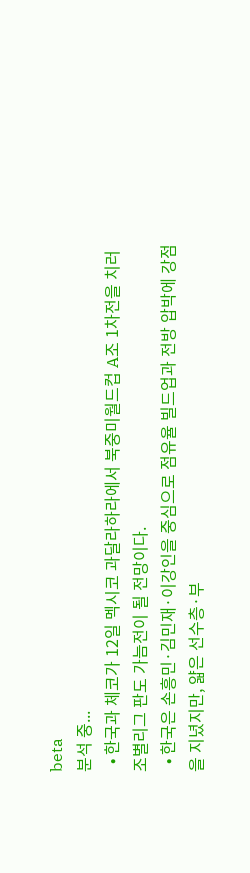beta
분석 중...
  • 한국과 체코가 12일 멕시코 과달라하라에서 북중미월드컵 A조 1차전을 치러 조별리그 판도 가늠전이 될 전망이다.
  • 한국은 손흥민·김민재·이강인을 중심으로 점유율 빌드업과 전방 압박에 강점을 지녔지만, 얇은 선수층·부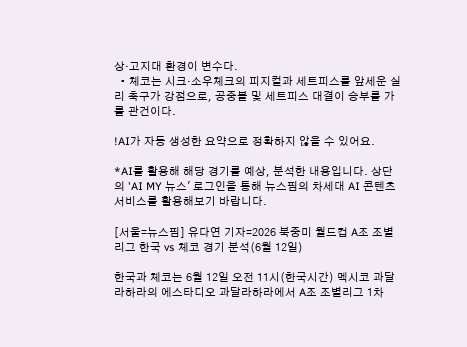상·고지대 환경이 변수다.
  • 체코는 시크·소우체크의 피지컬과 세트피스를 앞세운 실리 축구가 강점으로, 공중볼 및 세트피스 대결이 승부를 가를 관건이다.

!AI가 자동 생성한 요약으로 정확하지 않을 수 있어요.

*AI를 활용해 해당 경기를 예상, 분석한 내용입니다. 상단의 'AI MY 뉴스' 로그인을 통해 뉴스핌의 차세대 AI 콘텐츠 서비스를 활용해보기 바랍니다.

[서울=뉴스핌] 유다연 기자=2026 북중미 월드컵 A조 조별리그 한국 vs 체코 경기 분석(6월 12일)

한국과 체코는 6월 12일 오전 11시(한국시간) 멕시코 과달라하라의 에스타디오 과달라하라에서 A조 조별리그 1차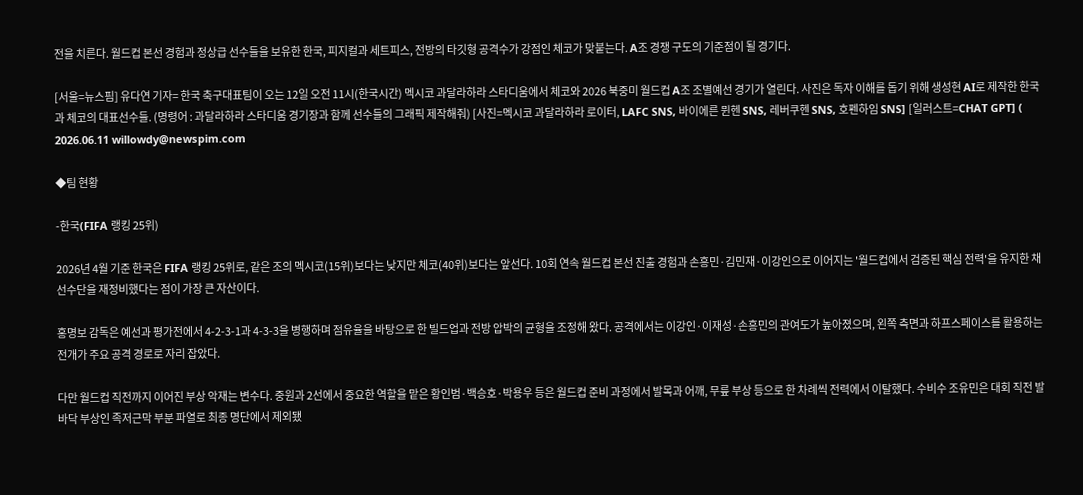전을 치른다. 월드컵 본선 경험과 정상급 선수들을 보유한 한국, 피지컬과 세트피스, 전방의 타깃형 공격수가 강점인 체코가 맞붙는다. A조 경쟁 구도의 기준점이 될 경기다.

[서울=뉴스핌] 유다연 기자= 한국 축구대표팀이 오는 12일 오전 11시(한국시간) 멕시코 과달라하라 스타디움에서 체코와 2026 북중미 월드컵 A조 조별예선 경기가 열린다. 사진은 독자 이해를 돕기 위해 생성현 AI로 제작한 한국과 체코의 대표선수들. (명령어 : 과달라하라 스타디움 경기장과 함께 선수들의 그래픽 제작해줘) [사진=멕시코 과달라하라 로이터, LAFC SNS, 바이에른 뮌헨 SNS, 레버쿠헨 SNS, 호펜하임 SNS] [일러스트=CHAT GPT] ( 2026.06.11 willowdy@newspim.com

◆팀 현황

-한국(FIFA 랭킹 25위)

2026년 4월 기준 한국은 FIFA 랭킹 25위로, 같은 조의 멕시코(15위)보다는 낮지만 체코(40위)보다는 앞선다. 10회 연속 월드컵 본선 진출 경험과 손흥민·김민재·이강인으로 이어지는 '월드컵에서 검증된 핵심 전력'을 유지한 채 선수단을 재정비했다는 점이 가장 큰 자산이다.

홍명보 감독은 예선과 평가전에서 4-2-3-1과 4-3-3을 병행하며 점유율을 바탕으로 한 빌드업과 전방 압박의 균형을 조정해 왔다. 공격에서는 이강인·이재성·손흥민의 관여도가 높아졌으며, 왼쪽 측면과 하프스페이스를 활용하는 전개가 주요 공격 경로로 자리 잡았다.

다만 월드컵 직전까지 이어진 부상 악재는 변수다. 중원과 2선에서 중요한 역할을 맡은 황인범·백승호·박용우 등은 월드컵 준비 과정에서 발목과 어깨, 무릎 부상 등으로 한 차례씩 전력에서 이탈했다. 수비수 조유민은 대회 직전 발바닥 부상인 족저근막 부분 파열로 최종 명단에서 제외됐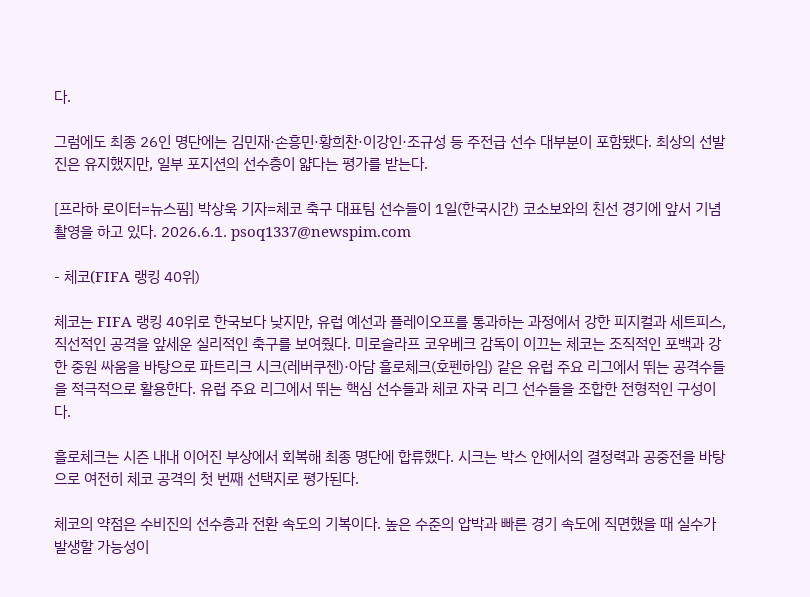다.

그럼에도 최종 26인 명단에는 김민재·손흥민·황희찬·이강인·조규성 등 주전급 선수 대부분이 포함됐다. 최상의 선발진은 유지했지만, 일부 포지션의 선수층이 얇다는 평가를 받는다.

[프라하 로이터=뉴스핌] 박상욱 기자=체코 축구 대표팀 선수들이 1일(한국시간) 코소보와의 친선 경기에 앞서 기념 촬영을 하고 있다. 2026.6.1. psoq1337@newspim.com

- 체코(FIFA 랭킹 40위)

체코는 FIFA 랭킹 40위로 한국보다 낮지만, 유럽 예선과 플레이오프를 통과하는 과정에서 강한 피지컬과 세트피스, 직선적인 공격을 앞세운 실리적인 축구를 보여줬다. 미로슬라프 코우베크 감독이 이끄는 체코는 조직적인 포백과 강한 중원 싸움을 바탕으로 파트리크 시크(레버쿠젠)·아담 흘로체크(호펜하임) 같은 유럽 주요 리그에서 뛰는 공격수들을 적극적으로 활용한다. 유럽 주요 리그에서 뛰는 핵심 선수들과 체코 자국 리그 선수들을 조합한 전형적인 구성이다.

흘로체크는 시즌 내내 이어진 부상에서 회복해 최종 명단에 합류했다. 시크는 박스 안에서의 결정력과 공중전을 바탕으로 여전히 체코 공격의 첫 번째 선택지로 평가된다.

체코의 약점은 수비진의 선수층과 전환 속도의 기복이다. 높은 수준의 압박과 빠른 경기 속도에 직면했을 때 실수가 발생할 가능성이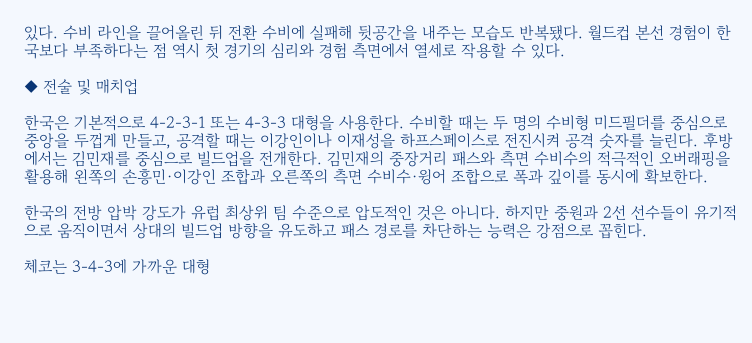있다. 수비 라인을 끌어올린 뒤 전환 수비에 실패해 뒷공간을 내주는 모습도 반복됐다. 월드컵 본선 경험이 한국보다 부족하다는 점 역시 첫 경기의 심리와 경험 측면에서 열세로 작용할 수 있다.

◆ 전술 및 매치업

한국은 기본적으로 4-2-3-1 또는 4-3-3 대형을 사용한다. 수비할 때는 두 명의 수비형 미드필더를 중심으로 중앙을 두껍게 만들고, 공격할 때는 이강인이나 이재성을 하프스페이스로 전진시켜 공격 숫자를 늘린다. 후방에서는 김민재를 중심으로 빌드업을 전개한다. 김민재의 중장거리 패스와 측면 수비수의 적극적인 오버래핑을 활용해 왼쪽의 손흥민·이강인 조합과 오른쪽의 측면 수비수·윙어 조합으로 폭과 깊이를 동시에 확보한다.

한국의 전방 압박 강도가 유럽 최상위 팀 수준으로 압도적인 것은 아니다. 하지만 중원과 2선 선수들이 유기적으로 움직이면서 상대의 빌드업 방향을 유도하고 패스 경로를 차단하는 능력은 강점으로 꼽힌다.

체코는 3-4-3에 가까운 대형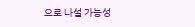으로 나설 가능성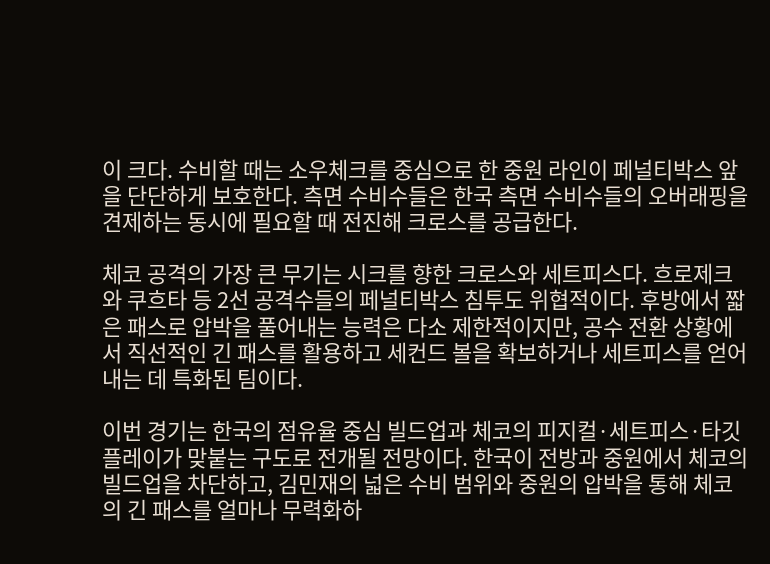이 크다. 수비할 때는 소우체크를 중심으로 한 중원 라인이 페널티박스 앞을 단단하게 보호한다. 측면 수비수들은 한국 측면 수비수들의 오버래핑을 견제하는 동시에 필요할 때 전진해 크로스를 공급한다.

체코 공격의 가장 큰 무기는 시크를 향한 크로스와 세트피스다. 흐로제크와 쿠흐타 등 2선 공격수들의 페널티박스 침투도 위협적이다. 후방에서 짧은 패스로 압박을 풀어내는 능력은 다소 제한적이지만, 공수 전환 상황에서 직선적인 긴 패스를 활용하고 세컨드 볼을 확보하거나 세트피스를 얻어내는 데 특화된 팀이다.

이번 경기는 한국의 점유율 중심 빌드업과 체코의 피지컬·세트피스·타깃 플레이가 맞붙는 구도로 전개될 전망이다. 한국이 전방과 중원에서 체코의 빌드업을 차단하고, 김민재의 넓은 수비 범위와 중원의 압박을 통해 체코의 긴 패스를 얼마나 무력화하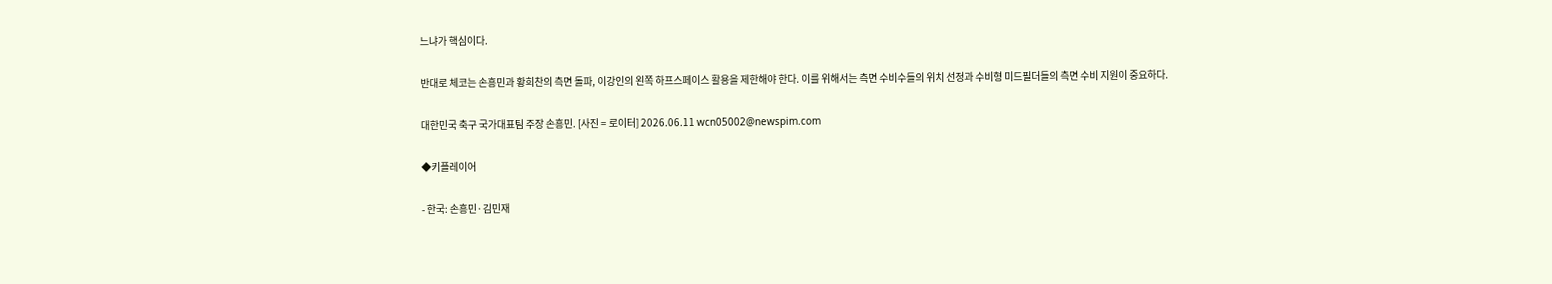느냐가 핵심이다.

반대로 체코는 손흥민과 황희찬의 측면 돌파, 이강인의 왼쪽 하프스페이스 활용을 제한해야 한다. 이를 위해서는 측면 수비수들의 위치 선정과 수비형 미드필더들의 측면 수비 지원이 중요하다.

대한민국 축구 국가대표팀 주장 손흥민. [사진 = 로이터] 2026.06.11 wcn05002@newspim.com

◆키플레이어

- 한국: 손흥민·김민재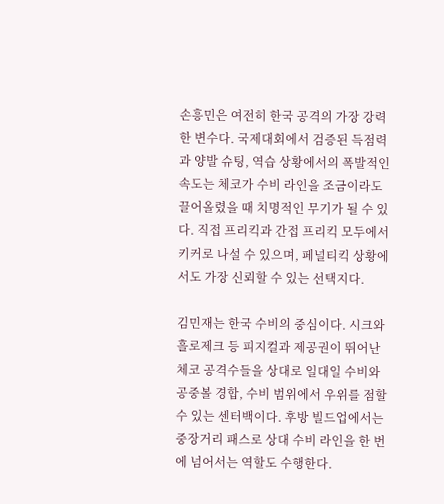손흥민은 여전히 한국 공격의 가장 강력한 변수다. 국제대회에서 검증된 득점력과 양발 슈팅, 역습 상황에서의 폭발적인 속도는 체코가 수비 라인을 조금이라도 끌어올렸을 때 치명적인 무기가 될 수 있다. 직접 프리킥과 간접 프리킥 모두에서 키커로 나설 수 있으며, 페널티킥 상황에서도 가장 신뢰할 수 있는 선택지다.

김민재는 한국 수비의 중심이다. 시크와 흘로제크 등 피지컬과 제공권이 뛰어난 체코 공격수들을 상대로 일대일 수비와 공중볼 경합, 수비 범위에서 우위를 점할 수 있는 센터백이다. 후방 빌드업에서는 중장거리 패스로 상대 수비 라인을 한 번에 넘어서는 역할도 수행한다.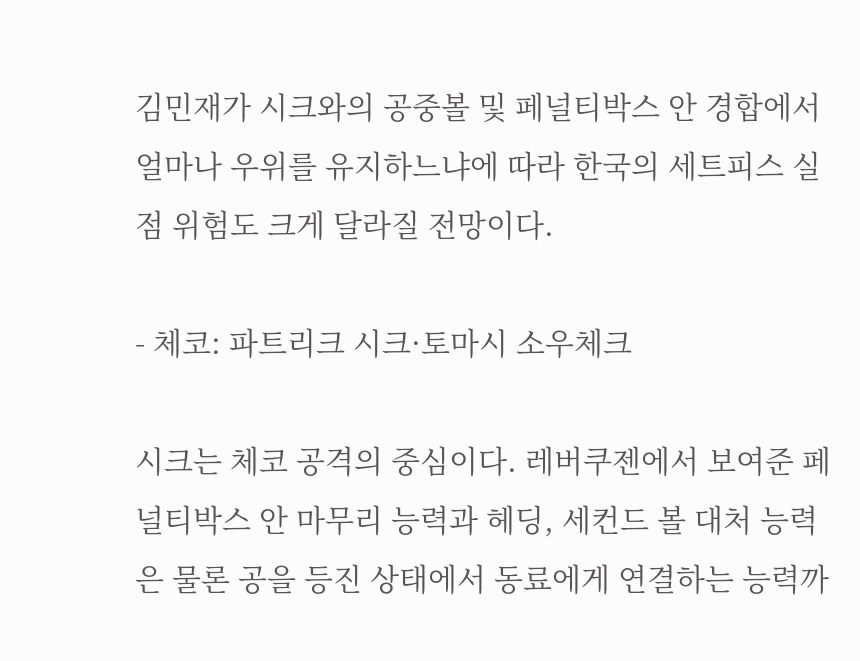김민재가 시크와의 공중볼 및 페널티박스 안 경합에서 얼마나 우위를 유지하느냐에 따라 한국의 세트피스 실점 위험도 크게 달라질 전망이다.

- 체코: 파트리크 시크·토마시 소우체크

시크는 체코 공격의 중심이다. 레버쿠젠에서 보여준 페널티박스 안 마무리 능력과 헤딩, 세컨드 볼 대처 능력은 물론 공을 등진 상태에서 동료에게 연결하는 능력까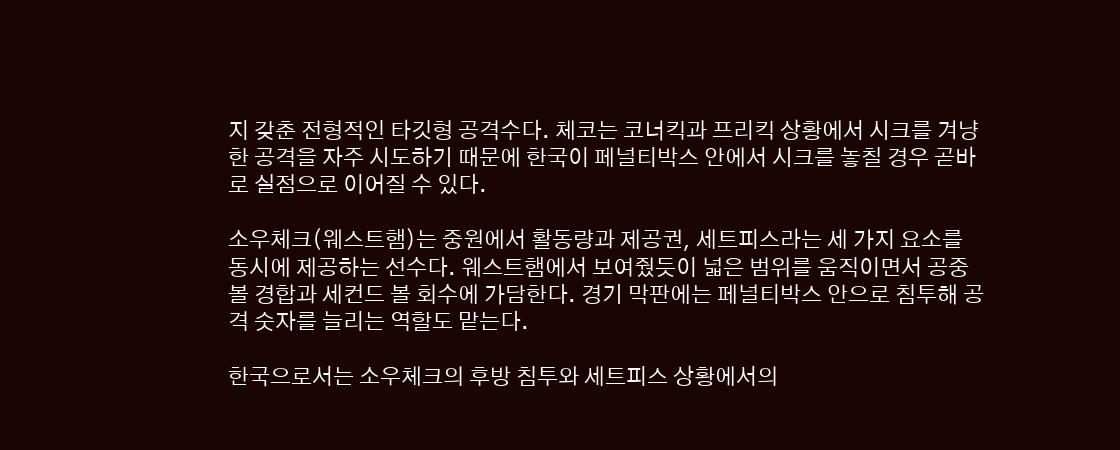지 갖춘 전형적인 타깃형 공격수다. 체코는 코너킥과 프리킥 상황에서 시크를 겨냥한 공격을 자주 시도하기 때문에 한국이 페널티박스 안에서 시크를 놓칠 경우 곧바로 실점으로 이어질 수 있다.

소우체크(웨스트햄)는 중원에서 활동량과 제공권, 세트피스라는 세 가지 요소를 동시에 제공하는 선수다. 웨스트햄에서 보여줬듯이 넓은 범위를 움직이면서 공중볼 경합과 세컨드 볼 회수에 가담한다. 경기 막판에는 페널티박스 안으로 침투해 공격 숫자를 늘리는 역할도 맡는다.

한국으로서는 소우체크의 후방 침투와 세트피스 상황에서의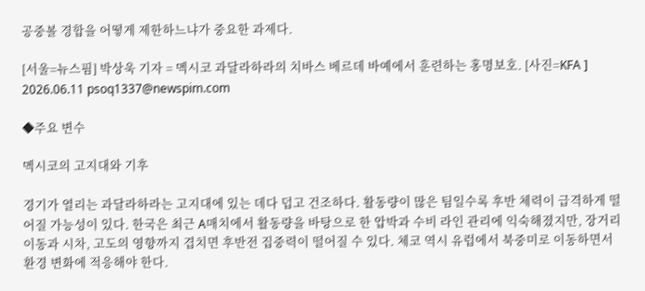공중볼 경합을 어떻게 제한하느냐가 중요한 과제다.

[서울=뉴스핌] 박상욱 기자 = 멕시코 과달라하라의 치바스 베르데 바예에서 훈련하는 홍명보호. [사진=KFA ] 2026.06.11 psoq1337@newspim.com

◆주요 변수

멕시코의 고지대와 기후

경기가 열리는 과달라하라는 고지대에 있는 데다 덥고 건조하다. 활동량이 많은 팀일수록 후반 체력이 급격하게 떨어질 가능성이 있다. 한국은 최근 A매치에서 활동량을 바탕으로 한 압박과 수비 라인 관리에 익숙해졌지만, 장거리 이동과 시차, 고도의 영향까지 겹치면 후반전 집중력이 떨어질 수 있다. 체코 역시 유럽에서 북중미로 이동하면서 환경 변화에 적응해야 한다.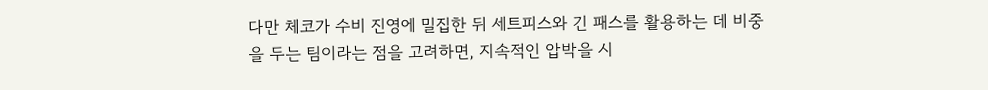다만 체코가 수비 진영에 밀집한 뒤 세트피스와 긴 패스를 활용하는 데 비중을 두는 팀이라는 점을 고려하면, 지속적인 압박을 시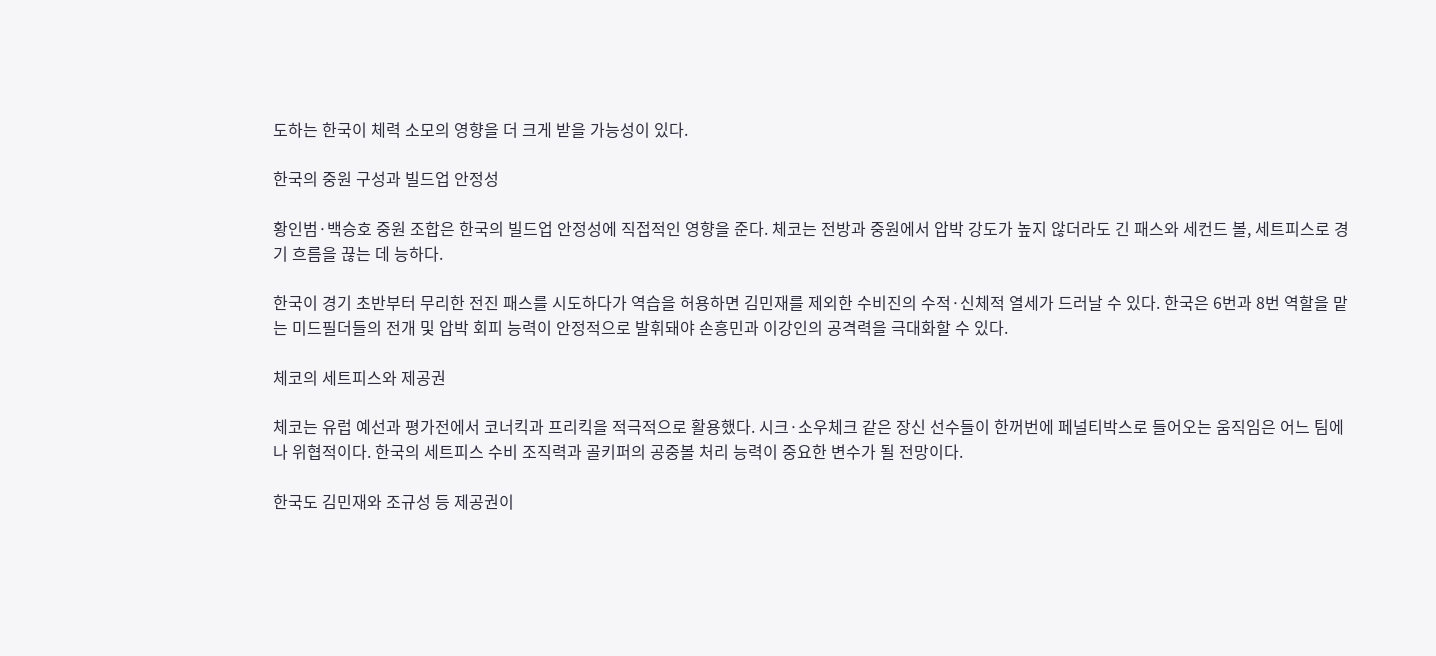도하는 한국이 체력 소모의 영향을 더 크게 받을 가능성이 있다.

한국의 중원 구성과 빌드업 안정성

황인범·백승호 중원 조합은 한국의 빌드업 안정성에 직접적인 영향을 준다. 체코는 전방과 중원에서 압박 강도가 높지 않더라도 긴 패스와 세컨드 볼, 세트피스로 경기 흐름을 끊는 데 능하다.

한국이 경기 초반부터 무리한 전진 패스를 시도하다가 역습을 허용하면 김민재를 제외한 수비진의 수적·신체적 열세가 드러날 수 있다. 한국은 6번과 8번 역할을 맡는 미드필더들의 전개 및 압박 회피 능력이 안정적으로 발휘돼야 손흥민과 이강인의 공격력을 극대화할 수 있다.

체코의 세트피스와 제공권

체코는 유럽 예선과 평가전에서 코너킥과 프리킥을 적극적으로 활용했다. 시크·소우체크 같은 장신 선수들이 한꺼번에 페널티박스로 들어오는 움직임은 어느 팀에나 위협적이다. 한국의 세트피스 수비 조직력과 골키퍼의 공중볼 처리 능력이 중요한 변수가 될 전망이다.

한국도 김민재와 조규성 등 제공권이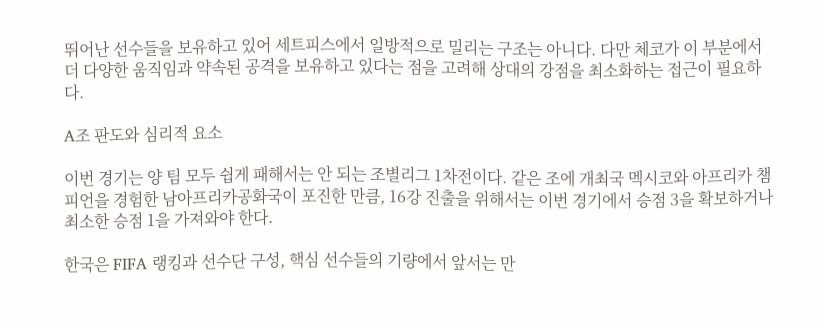뛰어난 선수들을 보유하고 있어 세트피스에서 일방적으로 밀리는 구조는 아니다. 다만 체코가 이 부분에서 더 다양한 움직임과 약속된 공격을 보유하고 있다는 점을 고려해 상대의 강점을 최소화하는 접근이 필요하다.

A조 판도와 심리적 요소

이번 경기는 양 팀 모두 쉽게 패해서는 안 되는 조별리그 1차전이다. 같은 조에 개최국 멕시코와 아프리카 챔피언을 경험한 남아프리카공화국이 포진한 만큼, 16강 진출을 위해서는 이번 경기에서 승점 3을 확보하거나 최소한 승점 1을 가져와야 한다.

한국은 FIFA 랭킹과 선수단 구성, 핵심 선수들의 기량에서 앞서는 만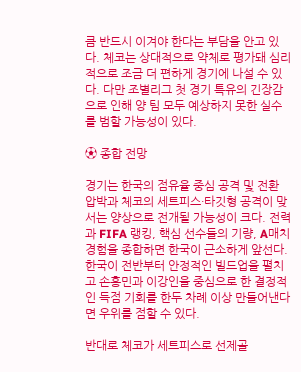큼 반드시 이겨야 한다는 부담을 안고 있다. 체코는 상대적으로 약체로 평가돼 심리적으로 조금 더 편하게 경기에 나설 수 있다. 다만 조별리그 첫 경기 특유의 긴장감으로 인해 양 팀 모두 예상하지 못한 실수를 범할 가능성이 있다.

⚽ 종합 전망

경기는 한국의 점유율 중심 공격 및 전환 압박과 체코의 세트피스·타깃형 공격이 맞서는 양상으로 전개될 가능성이 크다. 전력과 FIFA 랭킹, 핵심 선수들의 기량, A매치 경험을 종합하면 한국이 근소하게 앞선다. 한국이 전반부터 안정적인 빌드업을 펼치고 손흥민과 이강인을 중심으로 한 결정적인 득점 기회를 한두 차례 이상 만들어낸다면 우위를 점할 수 있다.

반대로 체코가 세트피스로 선제골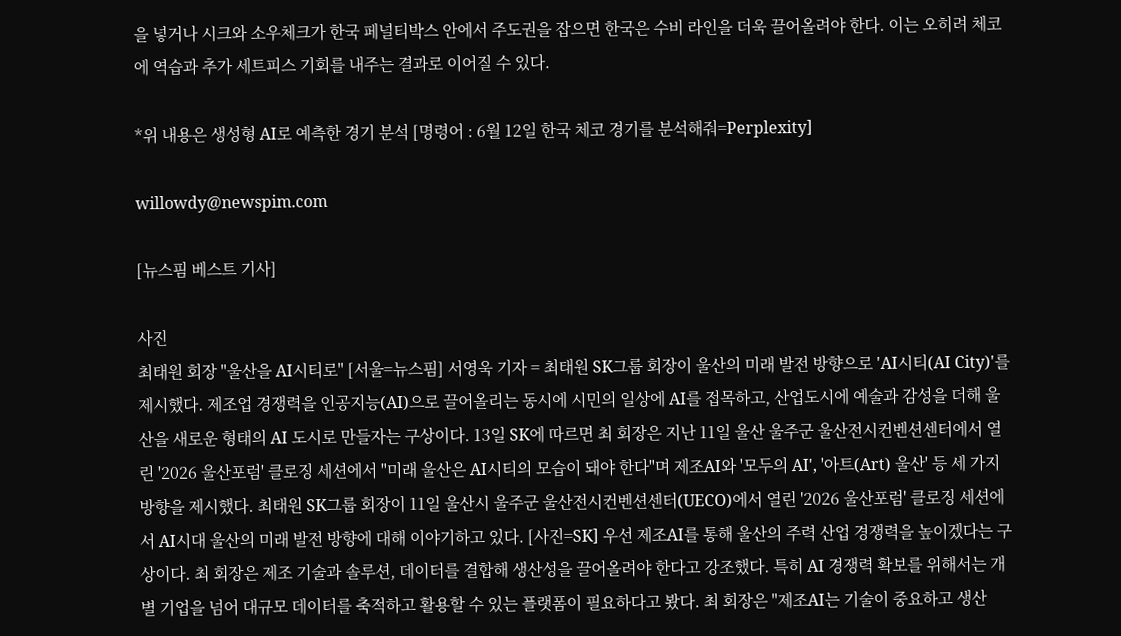을 넣거나 시크와 소우체크가 한국 페널티박스 안에서 주도권을 잡으면 한국은 수비 라인을 더욱 끌어올려야 한다. 이는 오히려 체코에 역습과 추가 세트피스 기회를 내주는 결과로 이어질 수 있다.

*위 내용은 생성형 AI로 예측한 경기 분석 [명령어 : 6월 12일 한국 체코 경기를 분석해줘=Perplexity]

willowdy@newspim.com

[뉴스핌 베스트 기사]

사진
최태원 회장 "울산을 AI시티로" [서울=뉴스핌] 서영욱 기자 = 최태원 SK그룹 회장이 울산의 미래 발전 방향으로 'AI시티(AI City)'를 제시했다. 제조업 경쟁력을 인공지능(AI)으로 끌어올리는 동시에 시민의 일상에 AI를 접목하고, 산업도시에 예술과 감성을 더해 울산을 새로운 형태의 AI 도시로 만들자는 구상이다. 13일 SK에 따르면 최 회장은 지난 11일 울산 울주군 울산전시컨벤션센터에서 열린 '2026 울산포럼' 클로징 세션에서 "미래 울산은 AI시티의 모습이 돼야 한다"며 제조AI와 '모두의 AI', '아트(Art) 울산' 등 세 가지 방향을 제시했다. 최태원 SK그룹 회장이 11일 울산시 울주군 울산전시컨벤션센터(UECO)에서 열린 '2026 울산포럼' 클로징 세션에서 AI시대 울산의 미래 발전 방향에 대해 이야기하고 있다. [사진=SK] 우선 제조AI를 통해 울산의 주력 산업 경쟁력을 높이겠다는 구상이다. 최 회장은 제조 기술과 솔루션, 데이터를 결합해 생산성을 끌어올려야 한다고 강조했다. 특히 AI 경쟁력 확보를 위해서는 개별 기업을 넘어 대규모 데이터를 축적하고 활용할 수 있는 플랫폼이 필요하다고 봤다. 최 회장은 "제조AI는 기술이 중요하고 생산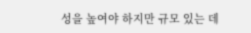성을 높여야 하지만 규모 있는 데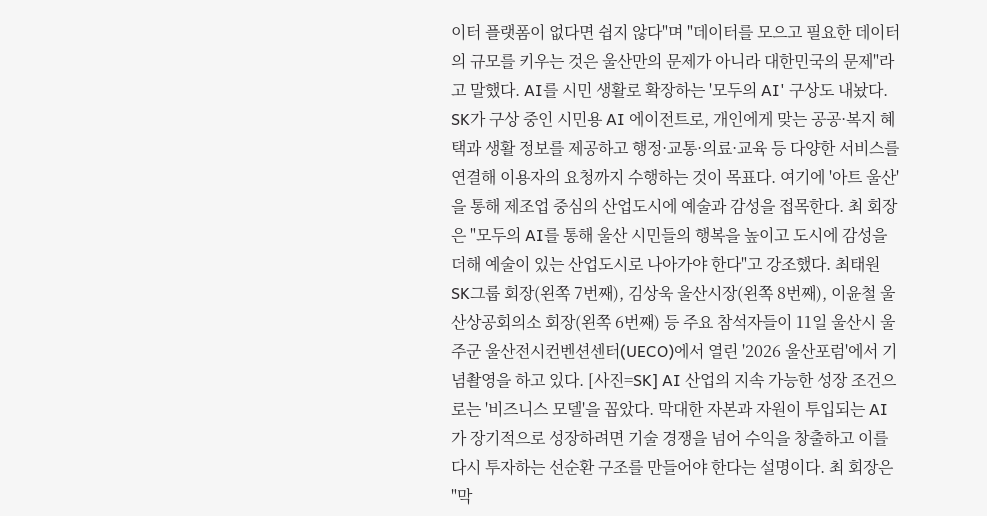이터 플랫폼이 없다면 쉽지 않다"며 "데이터를 모으고 필요한 데이터의 규모를 키우는 것은 울산만의 문제가 아니라 대한민국의 문제"라고 말했다. AI를 시민 생활로 확장하는 '모두의 AI' 구상도 내놨다. SK가 구상 중인 시민용 AI 에이전트로, 개인에게 맞는 공공·복지 혜택과 생활 정보를 제공하고 행정·교통·의료·교육 등 다양한 서비스를 연결해 이용자의 요청까지 수행하는 것이 목표다. 여기에 '아트 울산'을 통해 제조업 중심의 산업도시에 예술과 감성을 접목한다. 최 회장은 "모두의 AI를 통해 울산 시민들의 행복을 높이고 도시에 감성을 더해 예술이 있는 산업도시로 나아가야 한다"고 강조했다. 최태원 SK그룹 회장(왼쪽 7번째), 김상욱 울산시장(왼쪽 8번째), 이윤철 울산상공회의소 회장(왼쪽 6번째) 등 주요 참석자들이 11일 울산시 울주군 울산전시컨벤션센터(UECO)에서 열린 '2026 울산포럼'에서 기념촬영을 하고 있다. [사진=SK] AI 산업의 지속 가능한 성장 조건으로는 '비즈니스 모델'을 꼽았다. 막대한 자본과 자원이 투입되는 AI가 장기적으로 성장하려면 기술 경쟁을 넘어 수익을 창출하고 이를 다시 투자하는 선순환 구조를 만들어야 한다는 설명이다. 최 회장은 "막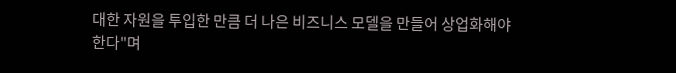대한 자원을 투입한 만큼 더 나은 비즈니스 모델을 만들어 상업화해야 한다"며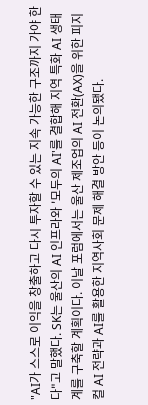"AI가 스스로 이익을 창출하고 다시 투자할 수 있는 지속 가능한 구조까지 가야 한다"고 말했다. SK는 울산의 AI 인프라와 '모두의 AI'를 결합해 지역 특화 AI 생태계를 구축할 계획이다. 이날 포럼에서는 울산 제조업의 AI 전환(AX)을 위한 피지컬 AI 전략과 AI를 활용한 지역사회 문제 해결 방안 등이 논의됐다.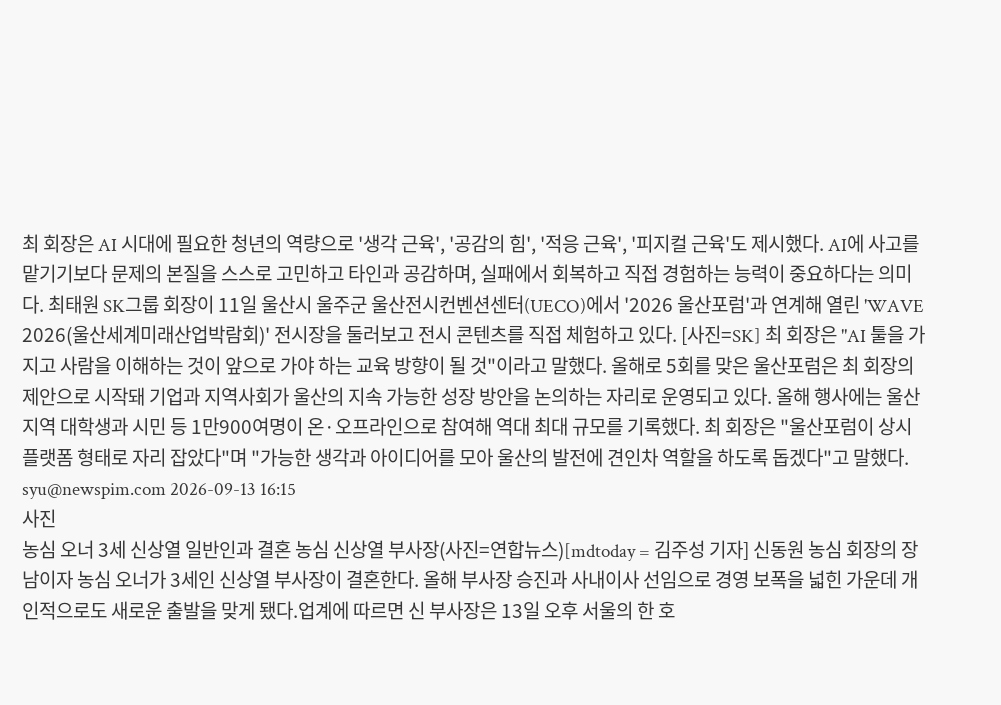최 회장은 AI 시대에 필요한 청년의 역량으로 '생각 근육', '공감의 힘', '적응 근육', '피지컬 근육'도 제시했다. AI에 사고를 맡기기보다 문제의 본질을 스스로 고민하고 타인과 공감하며, 실패에서 회복하고 직접 경험하는 능력이 중요하다는 의미다. 최태원 SK그룹 회장이 11일 울산시 울주군 울산전시컨벤션센터(UECO)에서 '2026 울산포럼'과 연계해 열린 'WAVE 2026(울산세계미래산업박람회)' 전시장을 둘러보고 전시 콘텐츠를 직접 체험하고 있다. [사진=SK] 최 회장은 "AI 툴을 가지고 사람을 이해하는 것이 앞으로 가야 하는 교육 방향이 될 것"이라고 말했다. 올해로 5회를 맞은 울산포럼은 최 회장의 제안으로 시작돼 기업과 지역사회가 울산의 지속 가능한 성장 방안을 논의하는 자리로 운영되고 있다. 올해 행사에는 울산지역 대학생과 시민 등 1만900여명이 온·오프라인으로 참여해 역대 최대 규모를 기록했다. 최 회장은 "울산포럼이 상시 플랫폼 형태로 자리 잡았다"며 "가능한 생각과 아이디어를 모아 울산의 발전에 견인차 역할을 하도록 돕겠다"고 말했다. syu@newspim.com 2026-09-13 16:15
사진
농심 오너 3세 신상열 일반인과 결혼 농심 신상열 부사장(사진=연합뉴스)[mdtoday = 김주성 기자] 신동원 농심 회장의 장남이자 농심 오너가 3세인 신상열 부사장이 결혼한다. 올해 부사장 승진과 사내이사 선임으로 경영 보폭을 넓힌 가운데 개인적으로도 새로운 출발을 맞게 됐다.업계에 따르면 신 부사장은 13일 오후 서울의 한 호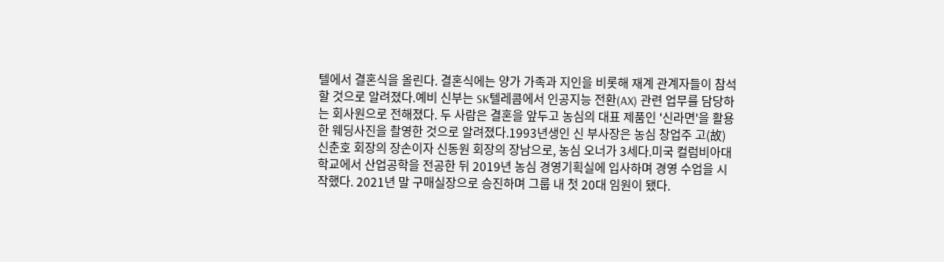텔에서 결혼식을 올린다. 결혼식에는 양가 가족과 지인을 비롯해 재계 관계자들이 참석할 것으로 알려졌다.예비 신부는 SK텔레콤에서 인공지능 전환(AX) 관련 업무를 담당하는 회사원으로 전해졌다. 두 사람은 결혼을 앞두고 농심의 대표 제품인 '신라면'을 활용한 웨딩사진을 촬영한 것으로 알려졌다.1993년생인 신 부사장은 농심 창업주 고(故) 신춘호 회장의 장손이자 신동원 회장의 장남으로, 농심 오너가 3세다.미국 컬럼비아대학교에서 산업공학을 전공한 뒤 2019년 농심 경영기획실에 입사하며 경영 수업을 시작했다. 2021년 말 구매실장으로 승진하며 그룹 내 첫 20대 임원이 됐다.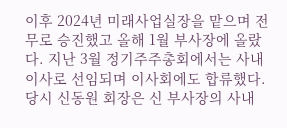이후 2024년 미래사업실장을 맡으며 전무로 승진했고 올해 1월 부사장에 올랐다. 지난 3월 정기주주총회에서는 사내이사로 선임되며 이사회에도 합류했다.당시 신동원 회장은 신 부사장의 사내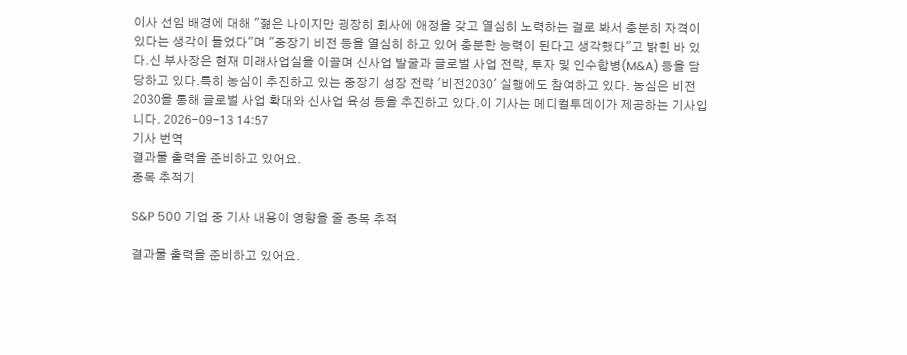이사 선임 배경에 대해 "젊은 나이지만 굉장히 회사에 애정을 갖고 열심히 노력하는 걸로 봐서 충분히 자격이 있다는 생각이 들었다"며 "중장기 비전 등을 열심히 하고 있어 충분한 능력이 된다고 생각했다"고 밝힌 바 있다.신 부사장은 현재 미래사업실을 이끌며 신사업 발굴과 글로벌 사업 전략, 투자 및 인수합병(M&A) 등을 담당하고 있다.특히 농심이 추진하고 있는 중장기 성장 전략 '비전2030' 실행에도 참여하고 있다. 농심은 비전2030을 통해 글로벌 사업 확대와 신사업 육성 등을 추진하고 있다.이 기사는 메디컬투데이가 제공하는 기사입니다. 2026-09-13 14:57
기사 번역
결과물 출력을 준비하고 있어요.
종목 추적기

S&P 500 기업 중 기사 내용이 영향을 줄 종목 추적

결과물 출력을 준비하고 있어요.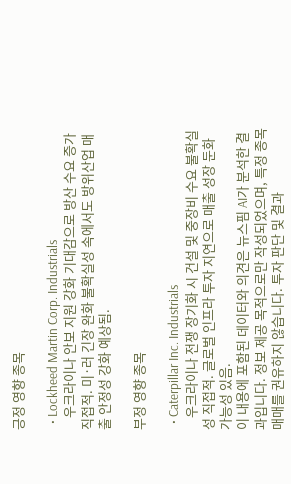긍정 영향 종목

  • Lockheed Martin Corp. Industrials
    우크라이나 안보 지원 강화 기대감으로 방산 수요 증가 직접적. 미·러 긴장 완화 불확실성 속에서도 방위산업 매출 안정성 강화 예상됨.

부정 영향 종목

  • Caterpillar Inc. Industrials
    우크라이나 전쟁 장기화 시 건설 및 중장비 수요 불확실성 직접적. 글로벌 인프라 투자 지연으로 매출 성장 둔화 가능성 있음.
이 내용에 포함된 데이터와 의견은 뉴스핌 AI가 분석한 결과입니다. 정보 제공 목적으로만 작성되었으며, 특정 종목 매매를 권유하지 않습니다. 투자 판단 및 결과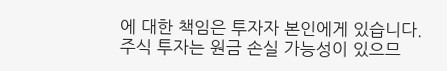에 대한 책임은 투자자 본인에게 있습니다. 주식 투자는 원금 손실 가능성이 있으므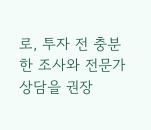로, 투자 전 충분한 조사와 전문가 상담을 권장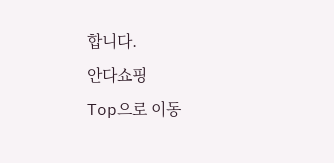합니다.
안다쇼핑
Top으로 이동